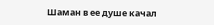Шаман в ее душе качал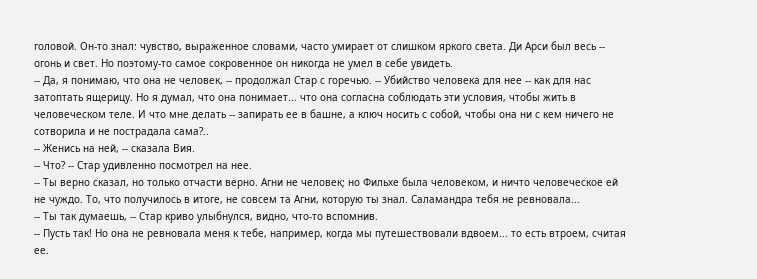головой. Он-то знал: чувство, выраженное словами, часто умирает от слишком яркого света. Ди Арси был весь -- огонь и свет. Но поэтому-то самое сокровенное он никогда не умел в себе увидеть.
-- Да, я понимаю, что она не человек, -- продолжал Стар с горечью. -- Убийство человека для нее -- как для нас затоптать ящерицу. Но я думал, что она понимает... что она согласна соблюдать эти условия, чтобы жить в человеческом теле. И что мне делать -- запирать ее в башне, а ключ носить с собой, чтобы она ни с кем ничего не сотворила и не пострадала сама?..
-- Женись на ней, -- сказала Вия.
-- Что? -- Стар удивленно посмотрел на нее.
-- Ты верно сказал, но только отчасти верно. Агни не человек; но Фильхе была человеком, и ничто человеческое ей не чуждо. То, что получилось в итоге, не совсем та Агни, которую ты знал. Саламандра тебя не ревновала...
-- Ты так думаешь, -- Стар криво улыбнулся, видно, что-то вспомнив.
-- Пусть так! Но она не ревновала меня к тебе, например, когда мы путешествовали вдвоем... то есть втроем, считая ее.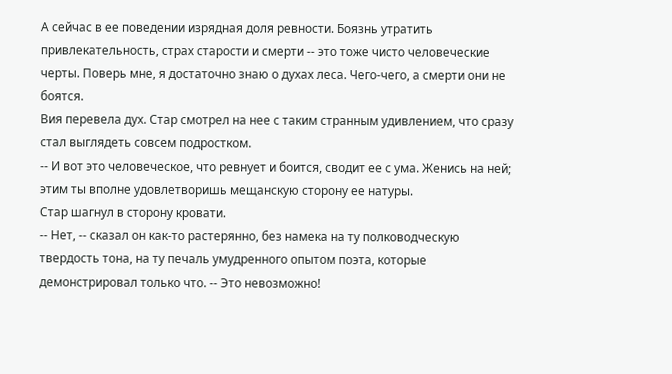А сейчас в ее поведении изрядная доля ревности. Боязнь утратить привлекательность, страх старости и смерти -- это тоже чисто человеческие черты. Поверь мне, я достаточно знаю о духах леса. Чего-чего, а смерти они не боятся.
Вия перевела дух. Стар смотрел на нее с таким странным удивлением, что сразу стал выглядеть совсем подростком.
-- И вот это человеческое, что ревнует и боится, сводит ее с ума. Женись на ней; этим ты вполне удовлетворишь мещанскую сторону ее натуры.
Стар шагнул в сторону кровати.
-- Нет, -- сказал он как-то растерянно, без намека на ту полководческую твердость тона, на ту печаль умудренного опытом поэта, которые демонстрировал только что. -- Это невозможно!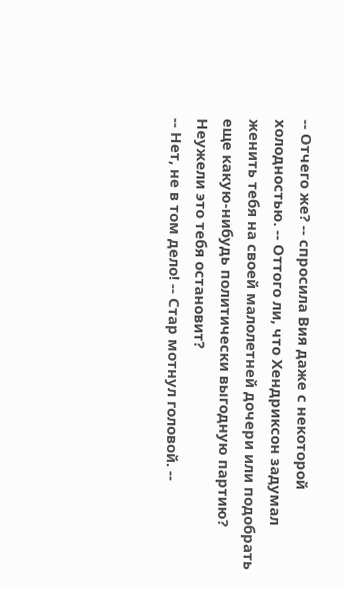-- Отчего же? -- спросила Вия даже с некоторой холодностью. -- Оттого ли, что Хендриксон задумал женить тебя на своей малолетней дочери или подобрать еще какую-нибудь политически выгодную партию? Неужели это тебя остановит?
-- Нет, не в том дело! -- Стар мотнул головой. --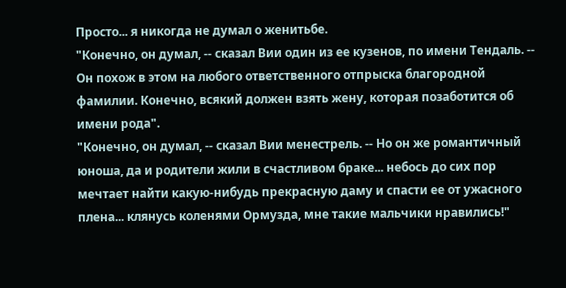Просто... я никогда не думал о женитьбе.
"Конечно, он думал, -- сказал Вии один из ее кузенов, по имени Тендаль. -- Он похож в этом на любого ответственного отпрыска благородной фамилии. Конечно, всякий должен взять жену, которая позаботится об имени рода".
"Конечно, он думал, -- сказал Вии менестрель. -- Но он же романтичный юноша, да и родители жили в счастливом браке... небось до сих пор мечтает найти какую-нибудь прекрасную даму и спасти ее от ужасного плена... клянусь коленями Ормузда, мне такие мальчики нравились!"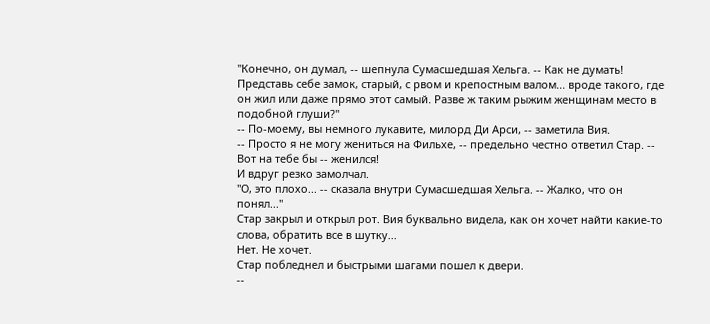"Конечно, он думал, -- шепнула Сумасшедшая Хельга. -- Как не думать! Представь себе замок, старый, с рвом и крепостным валом... вроде такого, где он жил или даже прямо этот самый. Разве ж таким рыжим женщинам место в подобной глуши?"
-- По-моему, вы немного лукавите, милорд Ди Арси, -- заметила Вия.
-- Просто я не могу жениться на Фильхе, -- предельно честно ответил Стар. -- Вот на тебе бы -- женился!
И вдруг резко замолчал.
"О, это плохо... -- сказала внутри Сумасшедшая Хельга. -- Жалко, что он понял..."
Стар закрыл и открыл рот. Вия буквально видела, как он хочет найти какие-то слова, обратить все в шутку...
Нет. Не хочет.
Стар побледнел и быстрыми шагами пошел к двери.
--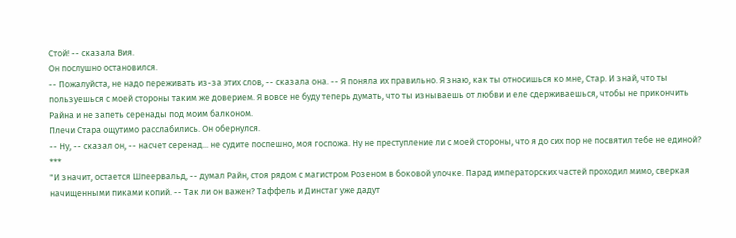Стой! -- сказала Вия.
Он послушно остановился.
-- Пожалуйста, не надо переживать из-за этих слов, -- сказала она. -- Я поняла их правильно. Я знаю, как ты относишься ко мне, Стар. И знай, что ты пользуешься с моей стороны таким же доверием. Я вовсе не буду теперь думать, что ты изнываешь от любви и еле сдерживаешься, чтобы не прикончить Райна и не запеть серенады под моим балконом.
Плечи Стара ощутимо расслабились. Он обернулся.
-- Ну, -- сказал он, -- насчет серенад... не судите поспешно, моя госпожа. Ну не преступление ли с моей стороны, что я до сих пор не посвятил тебе не единой?
***
"И значит, остается Шпеервальд, -- думал Райн, стоя рядом с магистром Розеном в боковой улочке. Парад императорских частей проходил мимо, сверкая начищенными пиками копий. -- Так ли он важен? Таффель и Динстаг уже дадут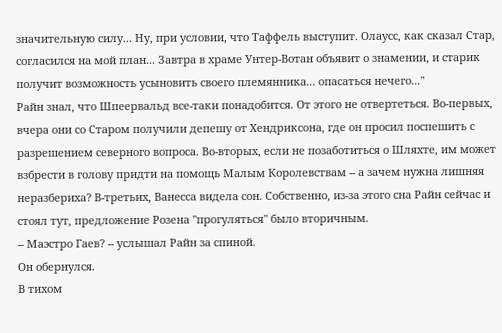значительную силу... Ну, при условии, что Таффель выступит. Олаусс, как сказал Стар, согласился на мой план... Завтра в храме Унтер-Вотан объявит о знамении, и старик получит возможность усыновить своего племянника... опасаться нечего..."
Райн знал, что Шпеервальд все-таки понадобится. От этого не отвертеться. Во-первых, вчера они со Старом получили депешу от Хендриксона, где он просил поспешить с разрешением северного вопроса. Во-вторых, если не позаботиться о Шляхте, им может взбрести в голову придти на помощь Малым Королевствам -- а зачем нужна лишняя неразбериха? В-третьих, Ванесса видела сон. Собственно, из-за этого сна Райн сейчас и стоял тут, предложение Розена "прогуляться" было вторичным.
-- Маэстро Гаев? -- услышал Райн за спиной.
Он обернулся.
В тихом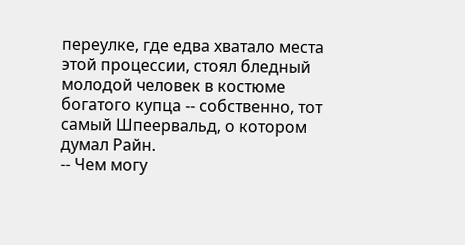переулке, где едва хватало места этой процессии, стоял бледный молодой человек в костюме богатого купца -- собственно, тот самый Шпеервальд, о котором думал Райн.
-- Чем могу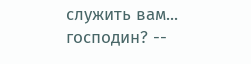служить вам... господин? --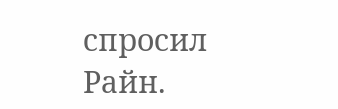спросил Райн.